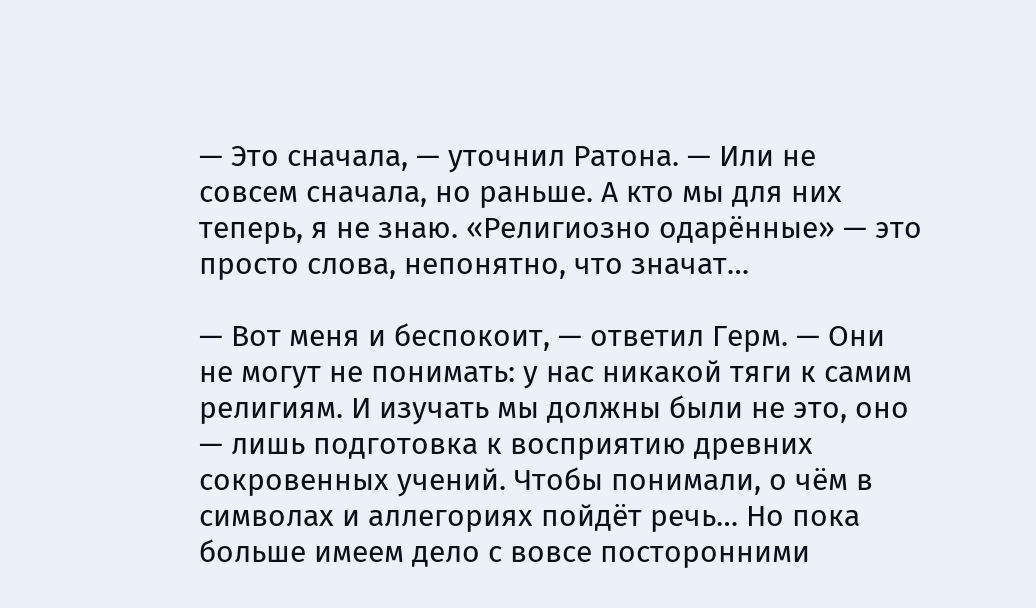— Это сначала, — уточнил Ратона. — Или не совсем сначала, но раньше. А кто мы для них теперь, я не знаю. «Религиозно одарённые» — это просто слова, непонятно, что значат…

— Вот меня и беспокоит, — ответил Герм. — Они не могут не понимать: у нас никакой тяги к самим религиям. И изучать мы должны были не это, оно — лишь подготовка к восприятию древних сокровенных учений. Чтобы понимали, о чём в символах и аллегориях пойдёт речь… Но пока больше имеем дело с вовсе посторонними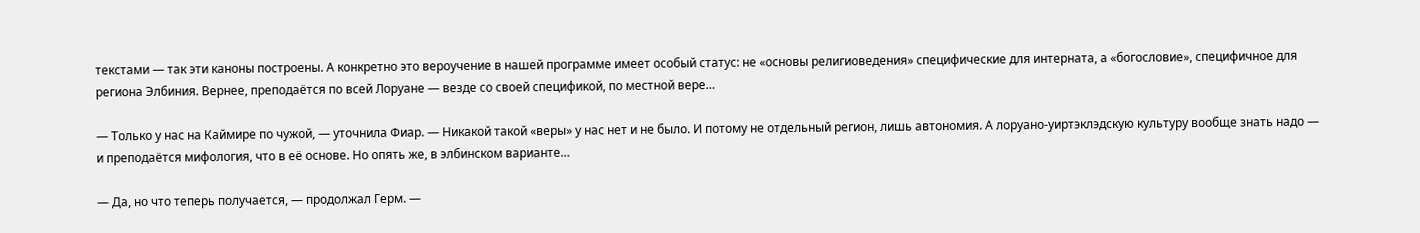текстами — так эти каноны построены. А конкретно это вероучение в нашей программе имеет особый статус: не «основы религиоведения» специфические для интерната, а «богословие», специфичное для региона Элбиния. Вернее, преподаётся по всей Лоруане — везде со своей спецификой, по местной вере…

— Только у нас на Каймире по чужой, — уточнила Фиар. — Никакой такой «веры» у нас нет и не было. И потому не отдельный регион, лишь автономия. А лоруано-уиртэклэдскую культуру вообще знать надо — и преподаётся мифология, что в её основе. Но опять же, в элбинском варианте…

— Да, но что теперь получается, — продолжал Герм. —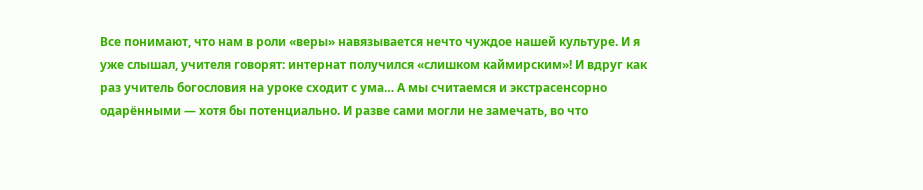Все понимают, что нам в роли «веры» навязывается нечто чуждое нашей культуре. И я уже слышал, учителя говорят: интернат получился «слишком каймирским»! И вдруг как раз учитель богословия на уроке сходит с ума… А мы считаемся и экстрасенсорно одарёнными — хотя бы потенциально. И разве сами могли не замечать, во что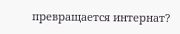превращается интернат?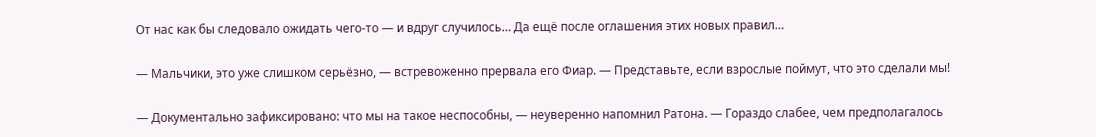От нас как бы следовало ожидать чего-то — и вдруг случилось… Да ещё после оглашения этих новых правил…

— Мальчики, это уже слишком серьёзно, — встревоженно прервала его Фиар. — Представьте, если взрослые поймут, что это сделали мы!

— Документально зафиксировано: что мы на такое неспособны, — неуверенно напомнил Ратона. — Гораздо слабее, чем предполагалось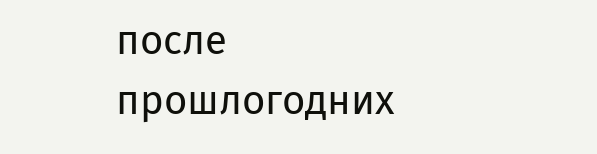после прошлогодних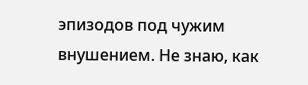эпизодов под чужим внушением. Не знаю, как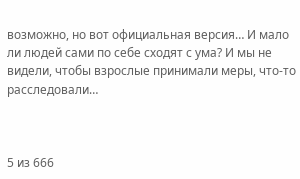возможно, но вот официальная версия… И мало ли людей сами по себе сходят с ума? И мы не видели, чтобы взрослые принимали меры, что-то расследовали…



5 из 666